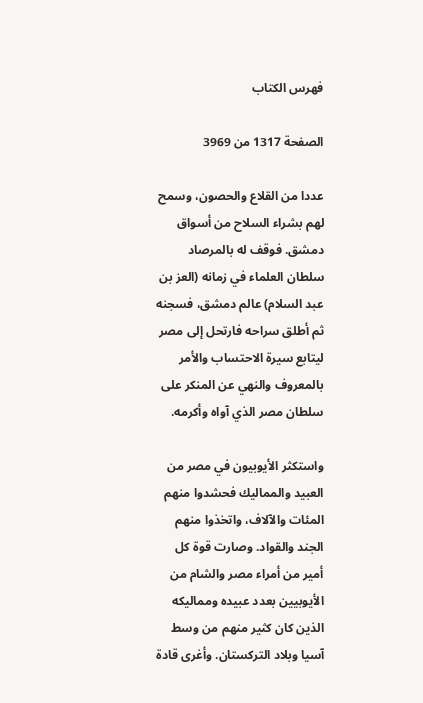فهرس الكتاب

الصفحة 1317 من 3969

عددا من القلاع والحصون، وسمح لهم بشراء السلاح من أسواق دمشق. فوقف له بالمرصاد سلطان العلماء في زمانه (العز بن عبد السلام) عالم دمشق، فسجنه ثم أطلق سراحه فارتحل إلى مصر ليتابع سيرة الاحتساب والأمر بالمعروف والنهي عن المنكر على سلطان مصر الذي آواه وأكرمه.

واستكثر الأيوبيون في مصر من العبيد والمماليك فحشدوا منهم المئات والآلاف، واتخذوا منهم الجند والقواد. وصارت قوة كل أمير من أمراء مصر والشام من الأيوبيين بعدد عبيده ومماليكه الذين كان كثير منهم من وسط آسيا وبلاد التركستان. وأغرى قادة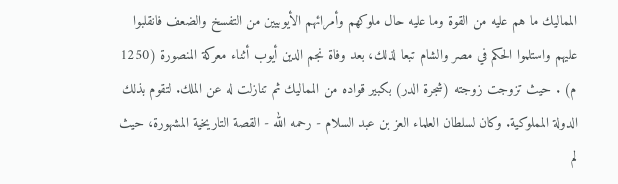المماليك ما هم عليه من القوة وما عليه حال ملوكهم وأمرائهم الأيوبيين من التفسخ والضعف فانقلبوا عليهم واستلموا الحكم في مصر والشام تبعا لذلك، بعد وفاة نجم الدين أيوب أثناء معركة المنصورة (1250 م) . حيث تزوجت زوجته (شجرة الدر) بكبير قواده من المماليك ثم تنازلت له عن الملك. لتقوم بذلك الدولة المملوكية. وكان لسلطان العلماء العز بن عبد السلام - رحمه الله - القصة التاريخية المشهورة، حيث لم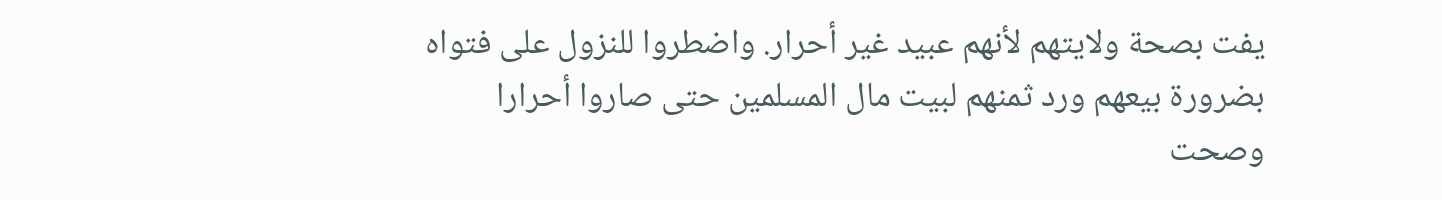يفت بصحة ولايتهم لأنهم عبيد غير أحرار. واضطروا للنزول على فتواه بضرورة بيعهم ورد ثمنهم لبيت مال المسلمين حتى صاروا أحرارا وصحت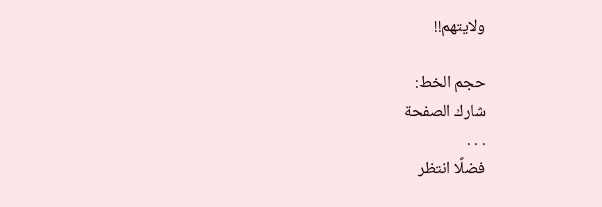ولايتهم!!

حجم الخط:
شارك الصفحة
. . .
فضلًا انتظر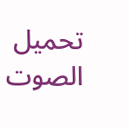تحميل الصوت